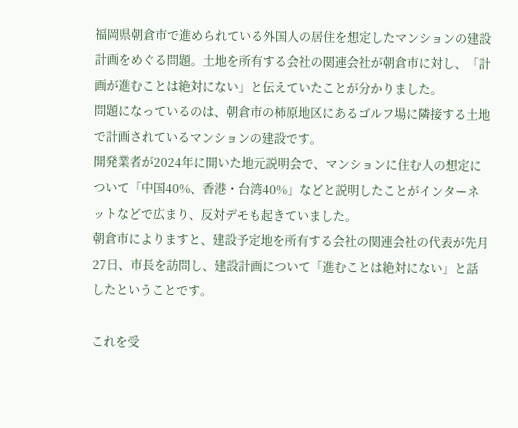福岡県朝倉市で進められている外国人の居住を想定したマンションの建設計画をめぐる問題。土地を所有する会社の関連会社が朝倉市に対し、「計画が進むことは絶対にない」と伝えていたことが分かりました。
問題になっているのは、朝倉市の柿原地区にあるゴルフ場に隣接する土地で計画されているマンションの建設です。
開発業者が2024年に開いた地元説明会で、マンションに住む人の想定について「中国40%、香港・台湾40%」などと説明したことがインターネットなどで広まり、反対デモも起きていました。
朝倉市によりますと、建設予定地を所有する会社の関連会社の代表が先月27日、市長を訪問し、建設計画について「進むことは絶対にない」と話したということです。

これを受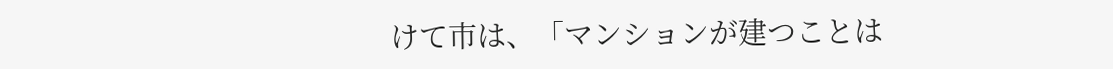けて市は、「マンションが建つことは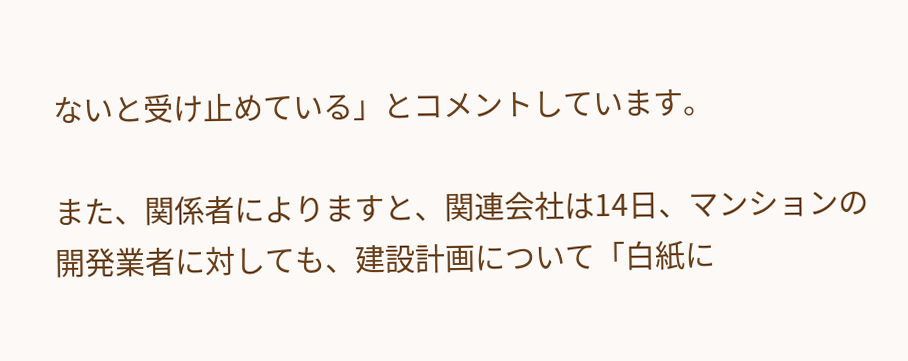ないと受け止めている」とコメントしています。

また、関係者によりますと、関連会社は14日、マンションの開発業者に対しても、建設計画について「白紙に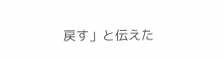戻す」と伝えた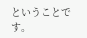ということです。